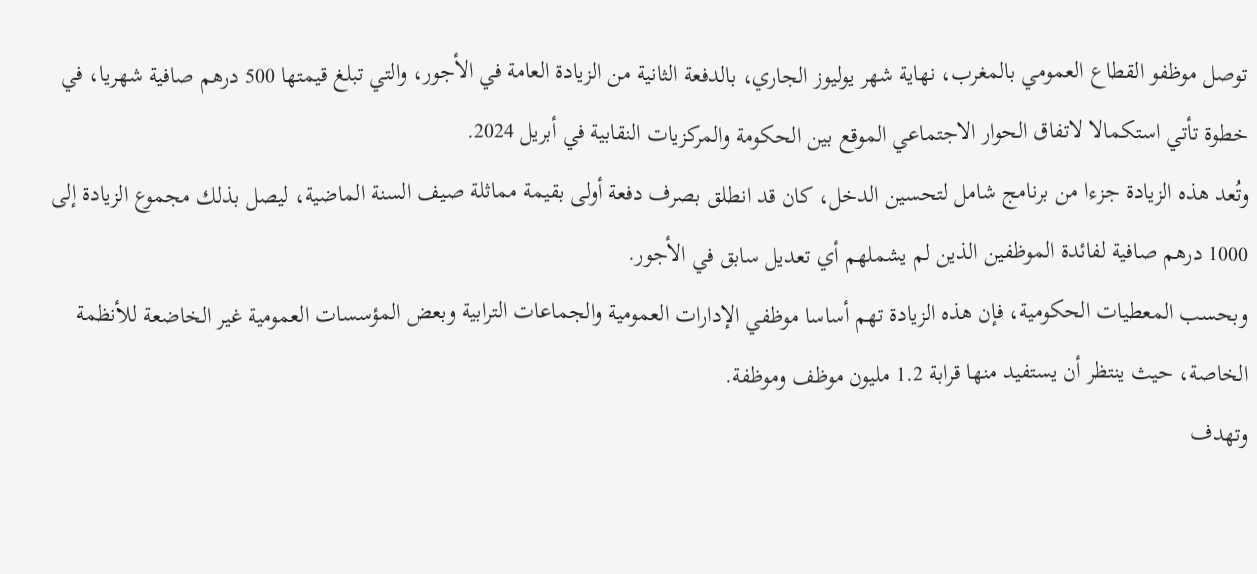توصل موظفو القطاع العمومي بالمغرب، نهاية شهر يوليوز الجاري، بالدفعة الثانية من الزيادة العامة في الأجور، والتي تبلغ قيمتها 500 درهم صافية شهريا، في خطوة تأتي استكمالا لاتفاق الحوار الاجتماعي الموقع بين الحكومة والمركزيات النقابية في أبريل 2024.
وتُعد هذه الزيادة جزءا من برنامج شامل لتحسين الدخل، كان قد انطلق بصرف دفعة أولى بقيمة مماثلة صيف السنة الماضية، ليصل بذلك مجموع الزيادة إلى 1000 درهم صافية لفائدة الموظفين الذين لم يشملهم أي تعديل سابق في الأجور.
وبحسب المعطيات الحكومية، فإن هذه الزيادة تهم أساسا موظفي الإدارات العمومية والجماعات الترابية وبعض المؤسسات العمومية غير الخاضعة للأنظمة الخاصة، حيث ينتظر أن يستفيد منها قرابة 1.2 مليون موظف وموظفة.
وتهدف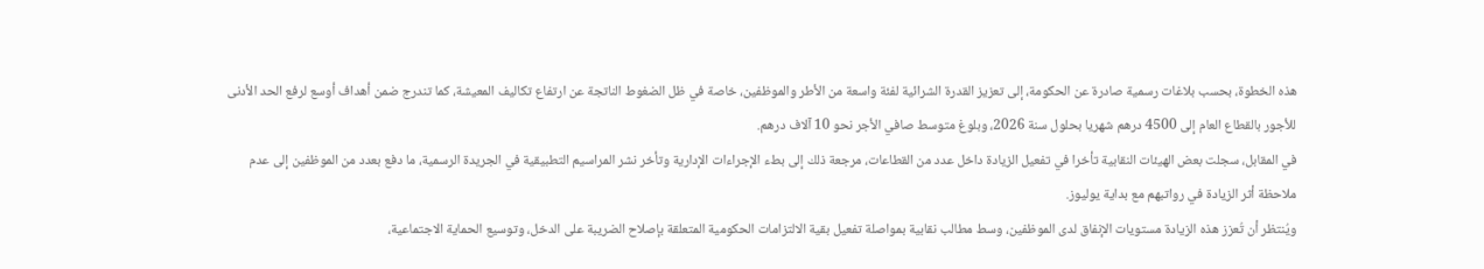هذه الخطوة، بحسب بلاغات رسمية صادرة عن الحكومة، إلى تعزيز القدرة الشرائية لفئة واسعة من الأطر والموظفين، خاصة في ظل الضغوط الناتجة عن ارتفاع تكاليف المعيشة، كما تندرج ضمن أهداف أوسع لرفع الحد الأدنى للأجور بالقطاع العام إلى 4500 درهم شهريا بحلول سنة 2026، وبلوغ متوسط صافي الأجر نحو 10 آلاف درهم.
في المقابل، سجلت بعض الهيئات النقابية تأخرا في تفعيل الزيادة داخل عدد من القطاعات، مرجعة ذلك إلى بطء الإجراءات الإدارية وتأخر نشر المراسيم التطبيقية في الجريدة الرسمية، ما دفع بعدد من الموظفين إلى عدم ملاحظة أثر الزيادة في رواتبهم مع بداية يوليوز.
ويُنتظر أن تُعزز هذه الزيادة مستويات الإنفاق لدى الموظفين، وسط مطالب نقابية بمواصلة تفعيل بقية الالتزامات الحكومية المتعلقة بإصلاح الضريبة على الدخل، وتوسيع الحماية الاجتماعية،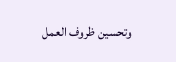وتحسين ظروف العمل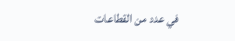في عدد من القطاعات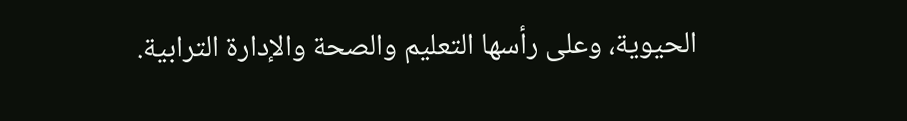الحيوية، وعلى رأسها التعليم والصحة والإدارة الترابية.